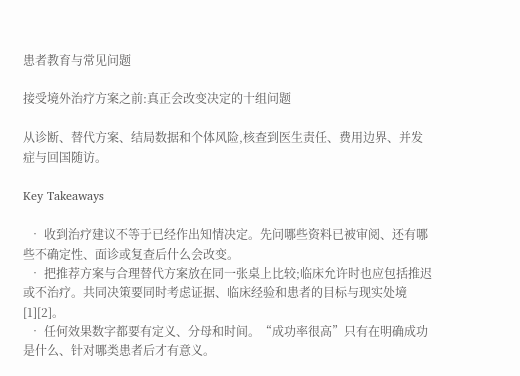患者教育与常见问题

接受境外治疗方案之前:真正会改变决定的十组问题

从诊断、替代方案、结局数据和个体风险,核查到医生责任、费用边界、并发症与回国随访。

Key Takeaways

  • 收到治疗建议不等于已经作出知情决定。先问哪些资料已被审阅、还有哪些不确定性、面诊或复查后什么会改变。
  • 把推荐方案与合理替代方案放在同一张桌上比较;临床允许时也应包括推迟或不治疗。共同决策要同时考虑证据、临床经验和患者的目标与现实处境 [1][2]。
  • 任何效果数字都要有定义、分母和时间。“成功率很高”只有在明确成功是什么、针对哪类患者后才有意义。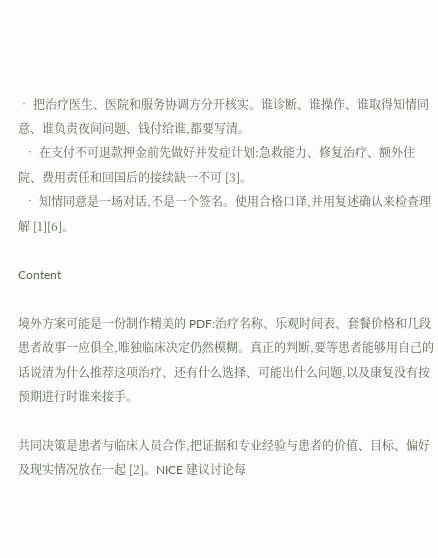• 把治疗医生、医院和服务协调方分开核实。谁诊断、谁操作、谁取得知情同意、谁负责夜间问题、钱付给谁,都要写清。
  • 在支付不可退款押金前先做好并发症计划:急救能力、修复治疗、额外住院、费用责任和回国后的接续缺一不可 [3]。
  • 知情同意是一场对话,不是一个签名。使用合格口译,并用复述确认来检查理解 [1][6]。

Content

境外方案可能是一份制作精美的 PDF:治疗名称、乐观时间表、套餐价格和几段患者故事一应俱全,唯独临床决定仍然模糊。真正的判断,要等患者能够用自己的话说清为什么推荐这项治疗、还有什么选择、可能出什么问题,以及康复没有按预期进行时谁来接手。

共同决策是患者与临床人员合作,把证据和专业经验与患者的价值、目标、偏好及现实情况放在一起 [2]。NICE 建议讨论每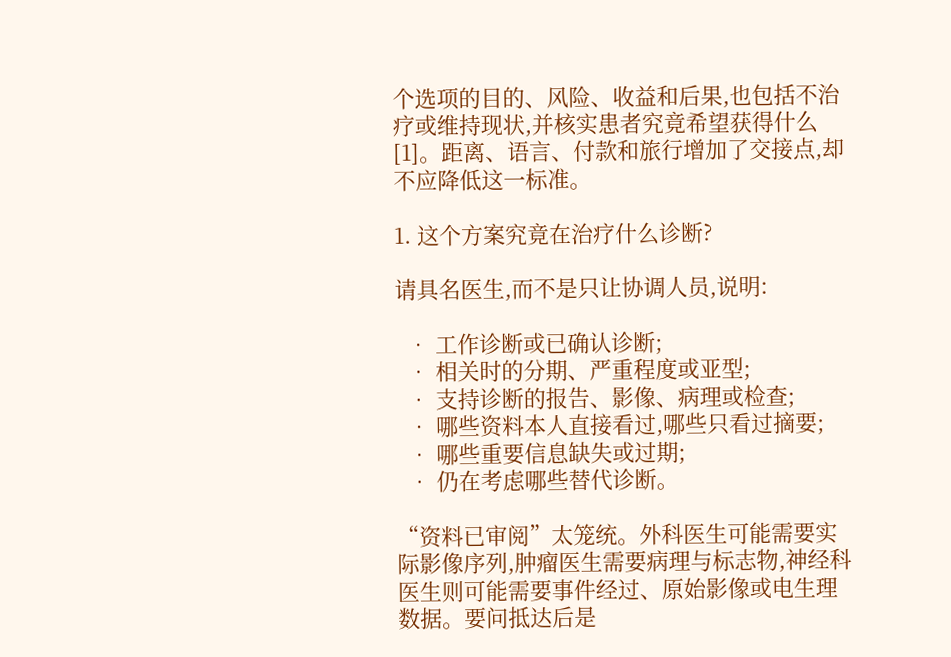个选项的目的、风险、收益和后果,也包括不治疗或维持现状,并核实患者究竟希望获得什么 [1]。距离、语言、付款和旅行增加了交接点,却不应降低这一标准。

1. 这个方案究竟在治疗什么诊断?

请具名医生,而不是只让协调人员,说明:

  • 工作诊断或已确认诊断;
  • 相关时的分期、严重程度或亚型;
  • 支持诊断的报告、影像、病理或检查;
  • 哪些资料本人直接看过,哪些只看过摘要;
  • 哪些重要信息缺失或过期;
  • 仍在考虑哪些替代诊断。

“资料已审阅”太笼统。外科医生可能需要实际影像序列,肿瘤医生需要病理与标志物,神经科医生则可能需要事件经过、原始影像或电生理数据。要问抵达后是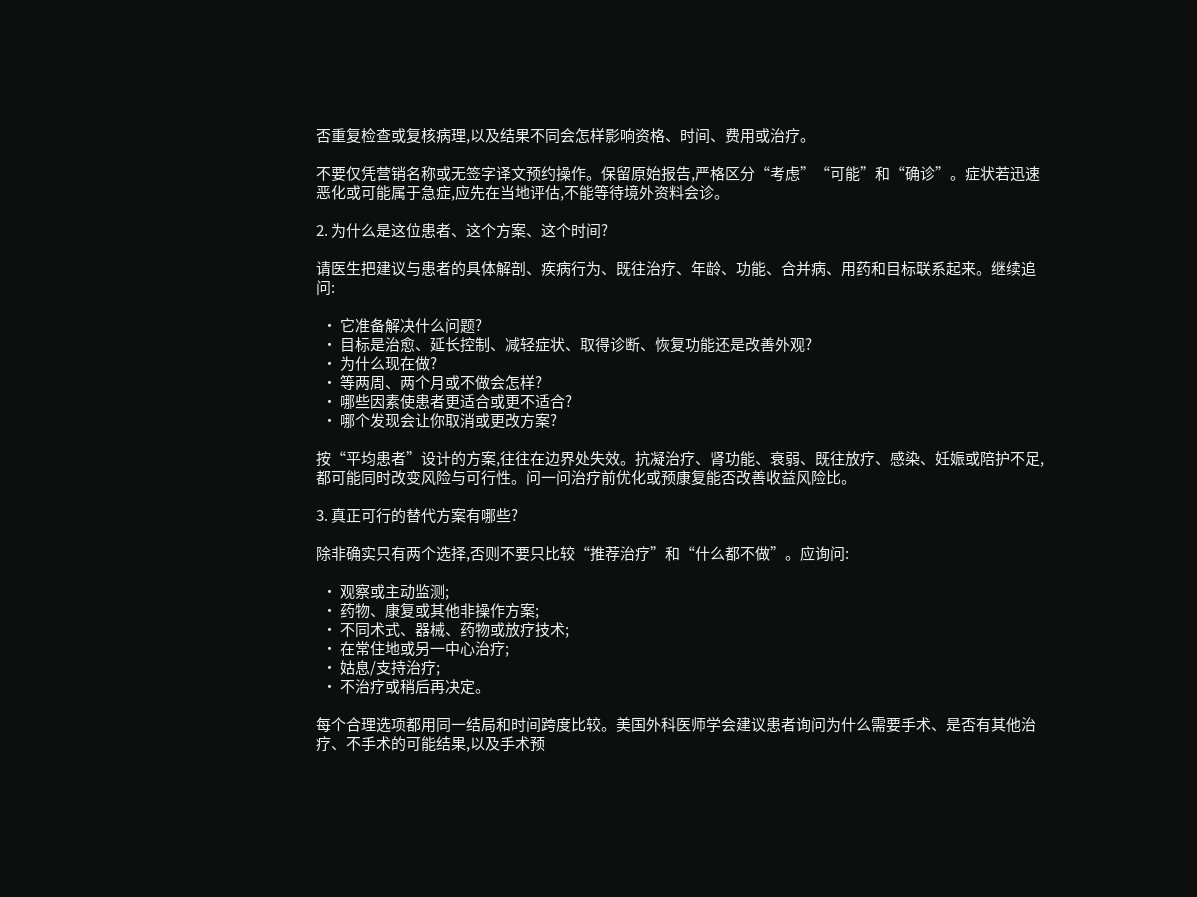否重复检查或复核病理,以及结果不同会怎样影响资格、时间、费用或治疗。

不要仅凭营销名称或无签字译文预约操作。保留原始报告,严格区分“考虑”“可能”和“确诊”。症状若迅速恶化或可能属于急症,应先在当地评估,不能等待境外资料会诊。

2. 为什么是这位患者、这个方案、这个时间?

请医生把建议与患者的具体解剖、疾病行为、既往治疗、年龄、功能、合并病、用药和目标联系起来。继续追问:

  • 它准备解决什么问题?
  • 目标是治愈、延长控制、减轻症状、取得诊断、恢复功能还是改善外观?
  • 为什么现在做?
  • 等两周、两个月或不做会怎样?
  • 哪些因素使患者更适合或更不适合?
  • 哪个发现会让你取消或更改方案?

按“平均患者”设计的方案,往往在边界处失效。抗凝治疗、肾功能、衰弱、既往放疗、感染、妊娠或陪护不足,都可能同时改变风险与可行性。问一问治疗前优化或预康复能否改善收益风险比。

3. 真正可行的替代方案有哪些?

除非确实只有两个选择,否则不要只比较“推荐治疗”和“什么都不做”。应询问:

  • 观察或主动监测;
  • 药物、康复或其他非操作方案;
  • 不同术式、器械、药物或放疗技术;
  • 在常住地或另一中心治疗;
  • 姑息/支持治疗;
  • 不治疗或稍后再决定。

每个合理选项都用同一结局和时间跨度比较。美国外科医师学会建议患者询问为什么需要手术、是否有其他治疗、不手术的可能结果,以及手术预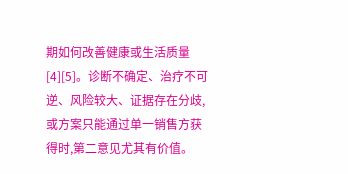期如何改善健康或生活质量 [4][5]。诊断不确定、治疗不可逆、风险较大、证据存在分歧,或方案只能通过单一销售方获得时,第二意见尤其有价值。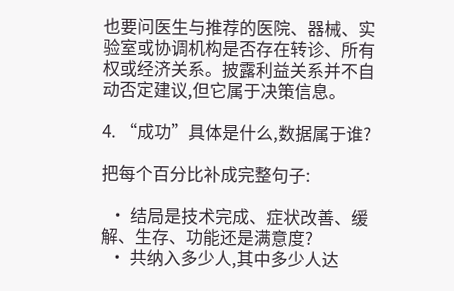也要问医生与推荐的医院、器械、实验室或协调机构是否存在转诊、所有权或经济关系。披露利益关系并不自动否定建议,但它属于决策信息。

4. “成功”具体是什么,数据属于谁?

把每个百分比补成完整句子:

  • 结局是技术完成、症状改善、缓解、生存、功能还是满意度?
  • 共纳入多少人,其中多少人达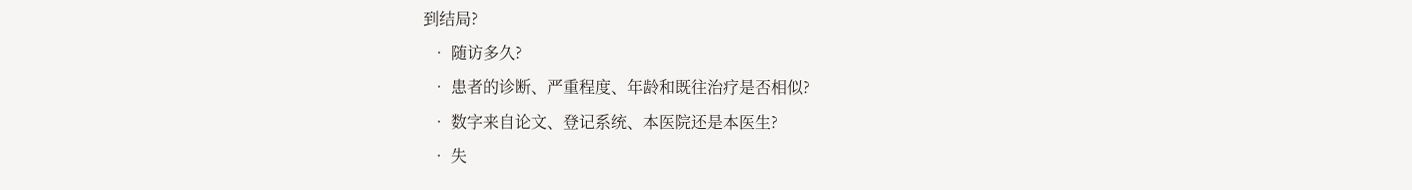到结局?
  • 随访多久?
  • 患者的诊断、严重程度、年龄和既往治疗是否相似?
  • 数字来自论文、登记系统、本医院还是本医生?
  • 失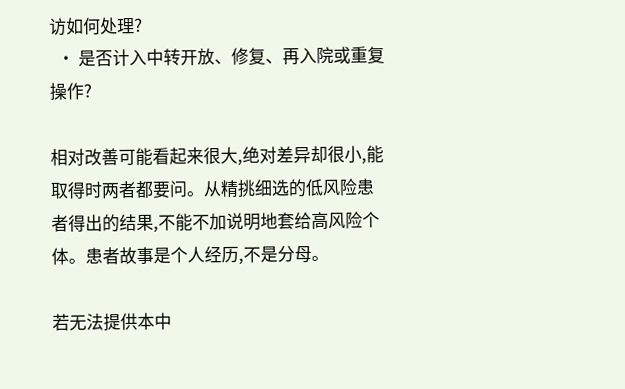访如何处理?
  • 是否计入中转开放、修复、再入院或重复操作?

相对改善可能看起来很大,绝对差异却很小,能取得时两者都要问。从精挑细选的低风险患者得出的结果,不能不加说明地套给高风险个体。患者故事是个人经历,不是分母。

若无法提供本中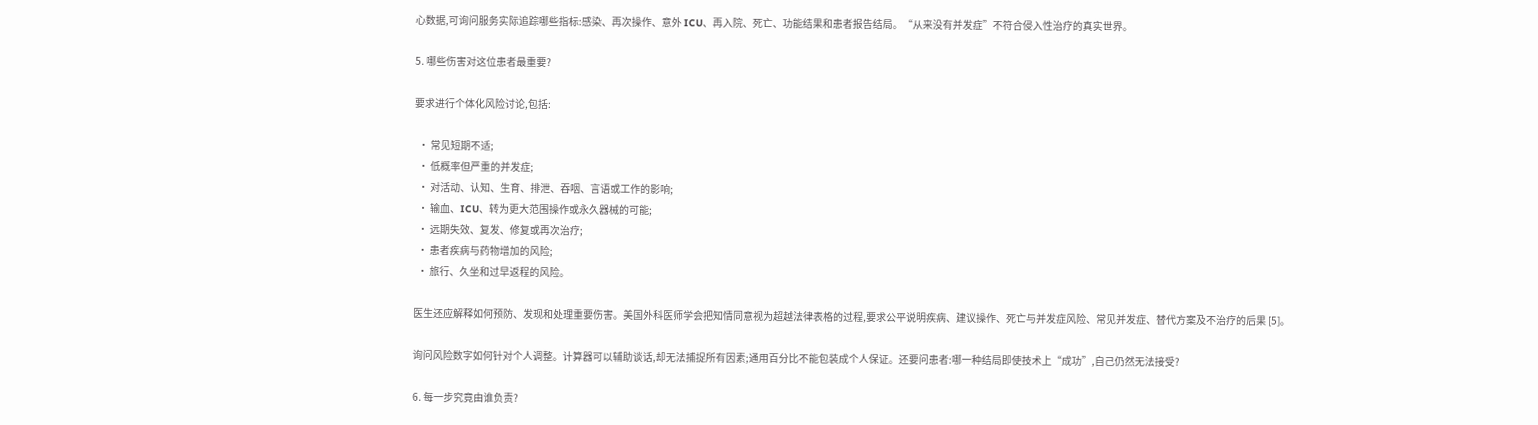心数据,可询问服务实际追踪哪些指标:感染、再次操作、意外 ICU、再入院、死亡、功能结果和患者报告结局。“从来没有并发症”不符合侵入性治疗的真实世界。

5. 哪些伤害对这位患者最重要?

要求进行个体化风险讨论,包括:

  • 常见短期不适;
  • 低概率但严重的并发症;
  • 对活动、认知、生育、排泄、吞咽、言语或工作的影响;
  • 输血、ICU、转为更大范围操作或永久器械的可能;
  • 远期失效、复发、修复或再次治疗;
  • 患者疾病与药物增加的风险;
  • 旅行、久坐和过早返程的风险。

医生还应解释如何预防、发现和处理重要伤害。美国外科医师学会把知情同意视为超越法律表格的过程,要求公平说明疾病、建议操作、死亡与并发症风险、常见并发症、替代方案及不治疗的后果 [5]。

询问风险数字如何针对个人调整。计算器可以辅助谈话,却无法捕捉所有因素;通用百分比不能包装成个人保证。还要问患者:哪一种结局即使技术上“成功”,自己仍然无法接受?

6. 每一步究竟由谁负责?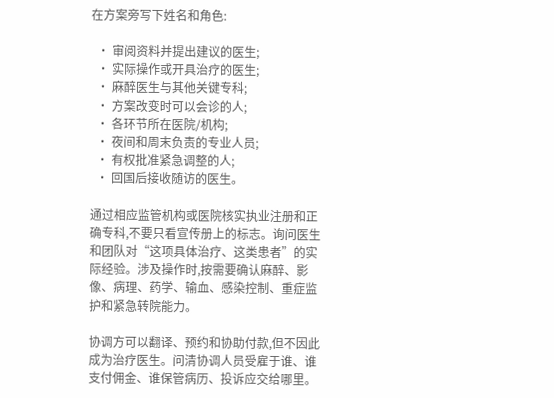在方案旁写下姓名和角色:

  • 审阅资料并提出建议的医生;
  • 实际操作或开具治疗的医生;
  • 麻醉医生与其他关键专科;
  • 方案改变时可以会诊的人;
  • 各环节所在医院/机构;
  • 夜间和周末负责的专业人员;
  • 有权批准紧急调整的人;
  • 回国后接收随访的医生。

通过相应监管机构或医院核实执业注册和正确专科,不要只看宣传册上的标志。询问医生和团队对“这项具体治疗、这类患者”的实际经验。涉及操作时,按需要确认麻醉、影像、病理、药学、输血、感染控制、重症监护和紧急转院能力。

协调方可以翻译、预约和协助付款,但不因此成为治疗医生。问清协调人员受雇于谁、谁支付佣金、谁保管病历、投诉应交给哪里。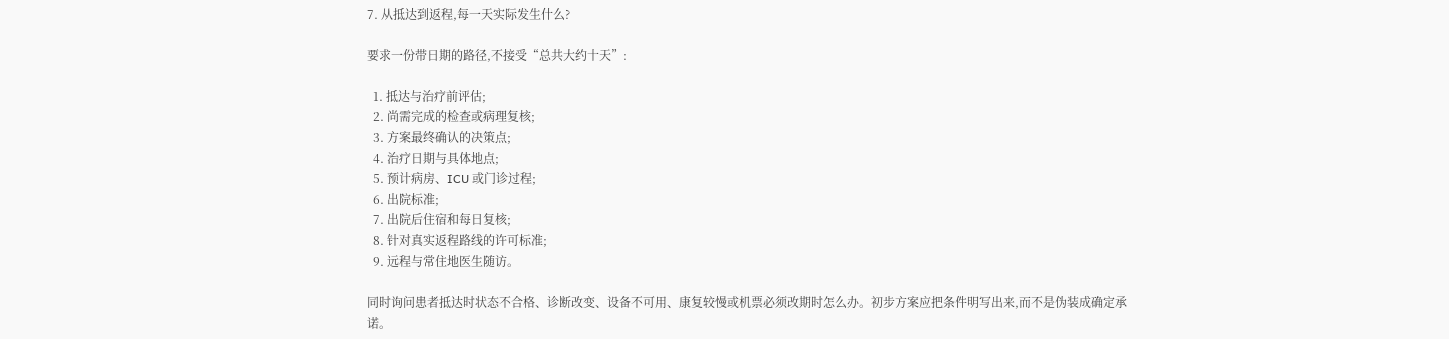7. 从抵达到返程,每一天实际发生什么?

要求一份带日期的路径,不接受“总共大约十天”:

  1. 抵达与治疗前评估;
  2. 尚需完成的检查或病理复核;
  3. 方案最终确认的决策点;
  4. 治疗日期与具体地点;
  5. 预计病房、ICU 或门诊过程;
  6. 出院标准;
  7. 出院后住宿和每日复核;
  8. 针对真实返程路线的许可标准;
  9. 远程与常住地医生随访。

同时询问患者抵达时状态不合格、诊断改变、设备不可用、康复较慢或机票必须改期时怎么办。初步方案应把条件明写出来,而不是伪装成确定承诺。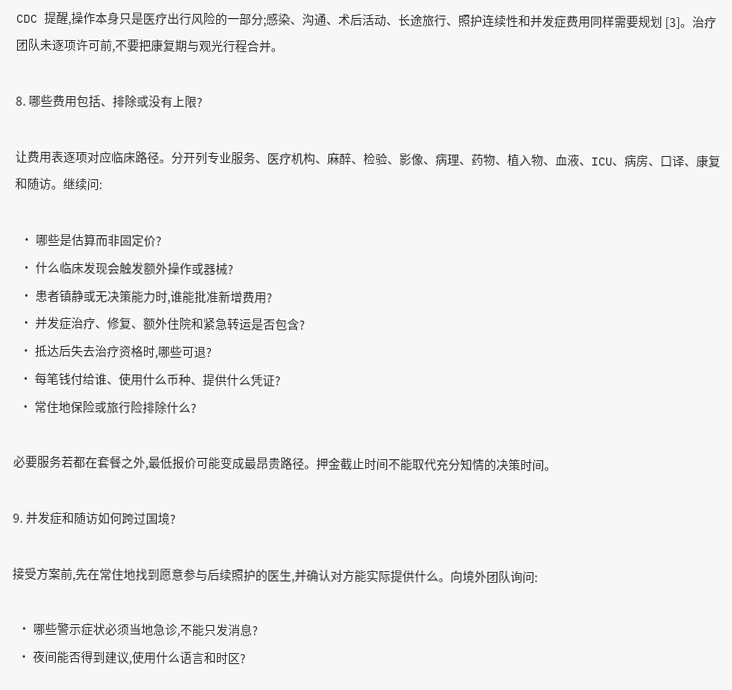CDC 提醒,操作本身只是医疗出行风险的一部分;感染、沟通、术后活动、长途旅行、照护连续性和并发症费用同样需要规划 [3]。治疗团队未逐项许可前,不要把康复期与观光行程合并。

8. 哪些费用包括、排除或没有上限?

让费用表逐项对应临床路径。分开列专业服务、医疗机构、麻醉、检验、影像、病理、药物、植入物、血液、ICU、病房、口译、康复和随访。继续问:

  • 哪些是估算而非固定价?
  • 什么临床发现会触发额外操作或器械?
  • 患者镇静或无决策能力时,谁能批准新增费用?
  • 并发症治疗、修复、额外住院和紧急转运是否包含?
  • 抵达后失去治疗资格时,哪些可退?
  • 每笔钱付给谁、使用什么币种、提供什么凭证?
  • 常住地保险或旅行险排除什么?

必要服务若都在套餐之外,最低报价可能变成最昂贵路径。押金截止时间不能取代充分知情的决策时间。

9. 并发症和随访如何跨过国境?

接受方案前,先在常住地找到愿意参与后续照护的医生,并确认对方能实际提供什么。向境外团队询问:

  • 哪些警示症状必须当地急诊,不能只发消息?
  • 夜间能否得到建议,使用什么语言和时区?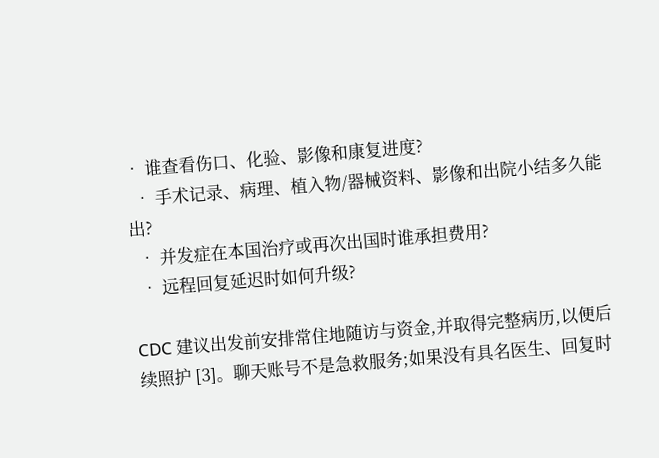• 谁查看伤口、化验、影像和康复进度?
  • 手术记录、病理、植入物/器械资料、影像和出院小结多久能出?
  • 并发症在本国治疗或再次出国时谁承担费用?
  • 远程回复延迟时如何升级?

CDC 建议出发前安排常住地随访与资金,并取得完整病历,以便后续照护 [3]。聊天账号不是急救服务;如果没有具名医生、回复时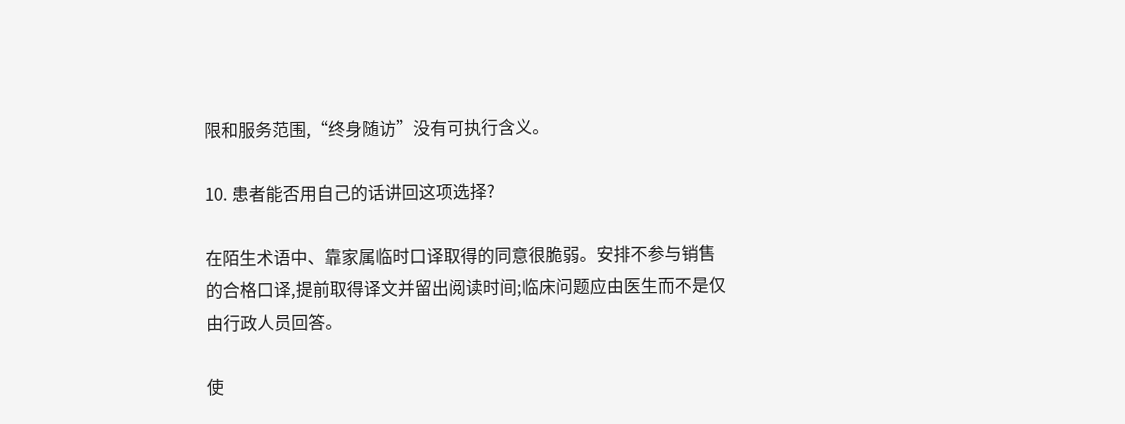限和服务范围,“终身随访”没有可执行含义。

10. 患者能否用自己的话讲回这项选择?

在陌生术语中、靠家属临时口译取得的同意很脆弱。安排不参与销售的合格口译,提前取得译文并留出阅读时间;临床问题应由医生而不是仅由行政人员回答。

使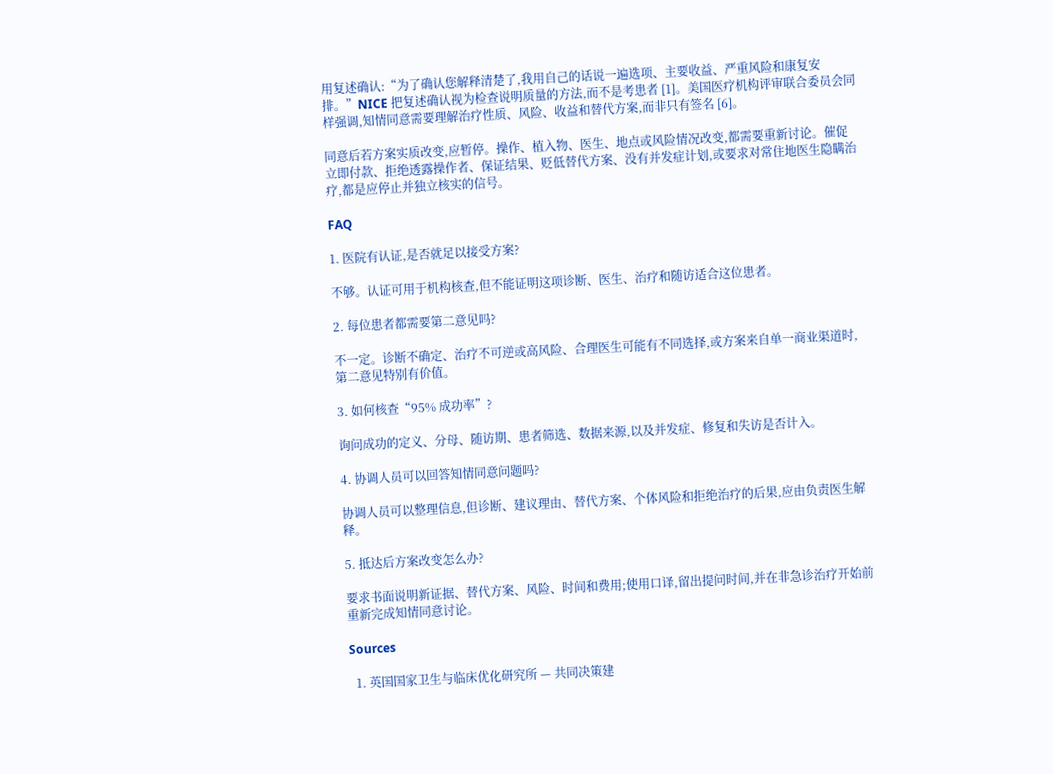用复述确认:“为了确认您解释清楚了,我用自己的话说一遍选项、主要收益、严重风险和康复安排。”NICE 把复述确认视为检查说明质量的方法,而不是考患者 [1]。美国医疗机构评审联合委员会同样强调,知情同意需要理解治疗性质、风险、收益和替代方案,而非只有签名 [6]。

同意后若方案实质改变,应暂停。操作、植入物、医生、地点或风险情况改变,都需要重新讨论。催促立即付款、拒绝透露操作者、保证结果、贬低替代方案、没有并发症计划,或要求对常住地医生隐瞒治疗,都是应停止并独立核实的信号。

FAQ

1. 医院有认证,是否就足以接受方案?

不够。认证可用于机构核查,但不能证明这项诊断、医生、治疗和随访适合这位患者。

2. 每位患者都需要第二意见吗?

不一定。诊断不确定、治疗不可逆或高风险、合理医生可能有不同选择,或方案来自单一商业渠道时,第二意见特别有价值。

3. 如何核查“95% 成功率”?

询问成功的定义、分母、随访期、患者筛选、数据来源,以及并发症、修复和失访是否计入。

4. 协调人员可以回答知情同意问题吗?

协调人员可以整理信息,但诊断、建议理由、替代方案、个体风险和拒绝治疗的后果,应由负责医生解释。

5. 抵达后方案改变怎么办?

要求书面说明新证据、替代方案、风险、时间和费用;使用口译,留出提问时间,并在非急诊治疗开始前重新完成知情同意讨论。

Sources

  1. 英国国家卫生与临床优化研究所 — 共同决策建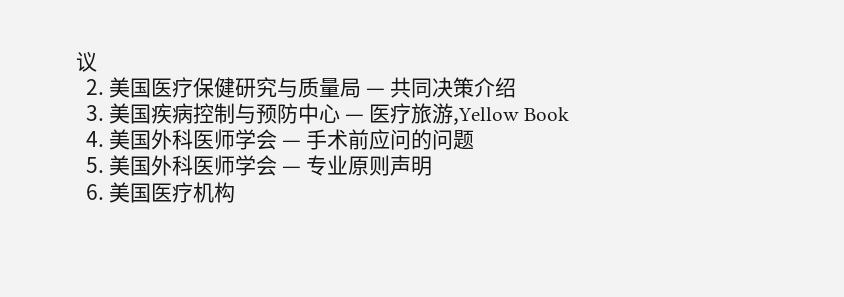议
  2. 美国医疗保健研究与质量局 — 共同决策介绍
  3. 美国疾病控制与预防中心 — 医疗旅游,Yellow Book
  4. 美国外科医师学会 — 手术前应问的问题
  5. 美国外科医师学会 — 专业原则声明
  6. 美国医疗机构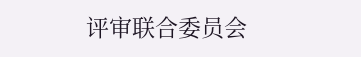评审联合委员会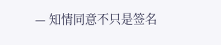— 知情同意不只是签名